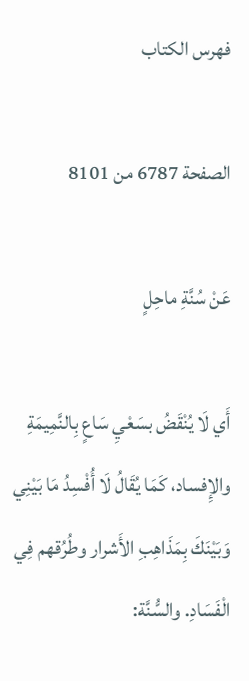فهرس الكتاب

الصفحة 6787 من 8101

عَنْ سُنَّةِ ماحِلٍ

أَي لَا يُنْقَضُ بسَعْيِ سَاعٍ بِالنَّمِيمَةِ والإِفساد، كَمَا يُقَالُ لَا أُفْسِدُ مَا بَيْنِي وَبَيْنَكَ بِمَذَاهِبِ الأَشرار وطُرُقهم فِي الْفَسَادِ. والسُّنَّة: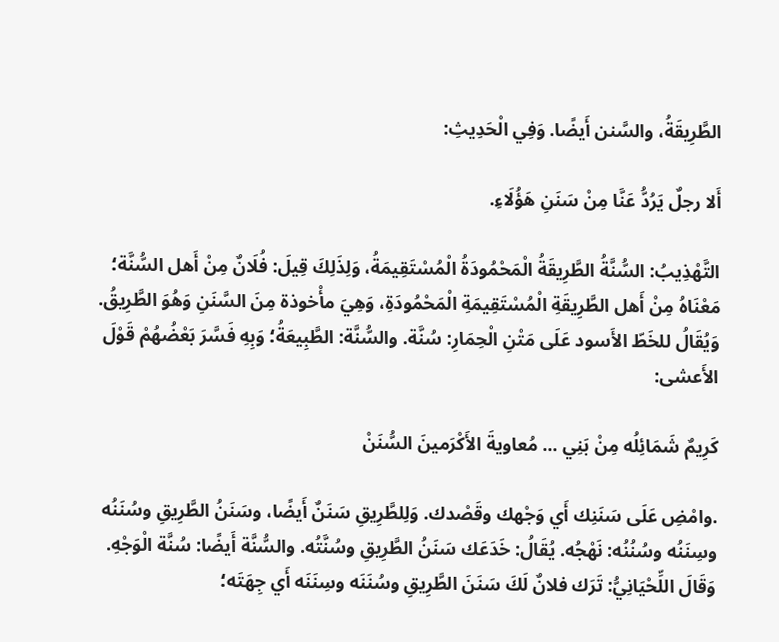الطَّرِيقَةُ، والسَّنن أَيضًا. وَفِي الْحَدِيثِ:

أَلا رجلٌ يَرُدُّ عَنَّا مِنْ سَنَنِ هَؤُلَاءِ.

التَّهْذِيبُ: السُّنَّةُ الطَّرِيقَةُ الْمَحْمُودَةُ الْمُسْتَقِيمَةُ، وَلِذَلِكَ قِيلَ: فُلَانٌ مِنْ أَهل السُّنَّة؛ مَعْنَاهُ مِنْ أَهل الطَّرِيقَةِ الْمُسْتَقِيمَةِ الْمَحْمُودَةِ، وَهِيَ مأْخوذة مِنَ السَّنَنِ وَهُوَ الطَّرِيقُ. وَيُقَالُ للخَطّ الأَسود عَلَى مَتْنِ الْحِمَارِ: سُنَّة. والسُّنَّة: الطَّبِيعَةُ؛ وَبِهِ فَسَّرَ بَعْضُهُمْ قَوْلَ الأَعشى:

كَرِيمٌ شَمَائِلُه مِنْ بَنِي ... مُعاويةَ الأَكْرَمينَ السُّنَنْ

.وامْضِ عَلَى سَنَنِك أَي وَجْهك وقَصْدك. وَلِلطَّرِيقِ سَنَنٌ أَيضًا، وسَنَنُ الطَّرِيقِ وسُنَنُه وسِنَنُه وسُنُنُه: نَهْجُه. يُقَالُ: خَدَعَك سَنَنُ الطَّرِيقِ وسُنَّتُه. والسُّنَّة أَيضًا: سُنَّة الْوَجْهِ. وَقَالَ اللِّحْيَانِيُّ: تَرَك فلانٌ لَكَ سَنَنَ الطَّرِيقِ وسُنَنَه وسِنَنَه أَي جِهَتَه؛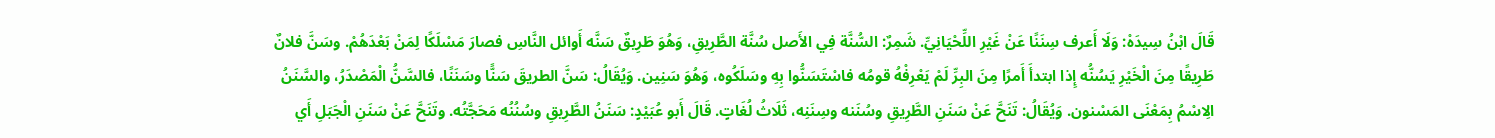قَالَ ابْنُ سِيدَهْ: وَلَا أَعرف سِنَنًا عَنْ غَيْرِ اللِّحْيَانِيِّ. شَمِرٌ: السُّنَّة فِي الأَصل سُنَّة الطَّرِيقِ، وَهُوَ طَرِيقٌ سَنَّه أَوائل النَّاسِ فصارَ مَسْلَكًا لِمَنْ بَعْدَهُمْ. وسَنَّ فلانٌ طَرِيقًا مِنَ الْخَيْرِ يَسُنُّه إِذا ابتدأَ أَمرًا مِنَ البِرِّ لَمْ يَعْرِفْهُ قومُه فاسْتَسَنُّوا بِهِ وسَلَكُوه، وَهُوَ سَنِين. وَيُقَالُ: سَنَّ الطريقَ سَنًّا وسَنَنًا، فالسَّنُّ الْمَصْدَرُ، والسَّنَنُ الِاسْمُ بِمَعْنَى المَسْنون. وَيُقَالُ: تَنَحَّ عَنْ سَنَنِ الطَّرِيقِ وسُنَنه وسِنَنِه، ثَلَاثُ لُغَاتٍ. قَالَ أَبو عُبَيْدٍ: سَنَنُ الطَّرِيقِ وسُنُنُه مَحَجَّتُه. وتَنَحَّ عَنْ سَنَنِ الْجَبَلِ أَي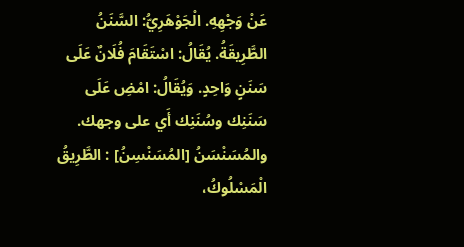عَنْ وَجْهِهِ. الْجَوْهَرِيُّ: السَّنَنُ الطَّرِيقَةُ. يُقَالُ: اسْتَقَامَ فُلَانٌ عَلَى سَنَنٍ وَاحِدٍ. وَيُقَالُ: امْضِ عَلَى سَنَنِك وسُنَنِك أَي على وجهك. والمُسَنْسَنُ [المُسَنْسِنُ] : الطَّرِيقُ الْمَسْلُوكُ،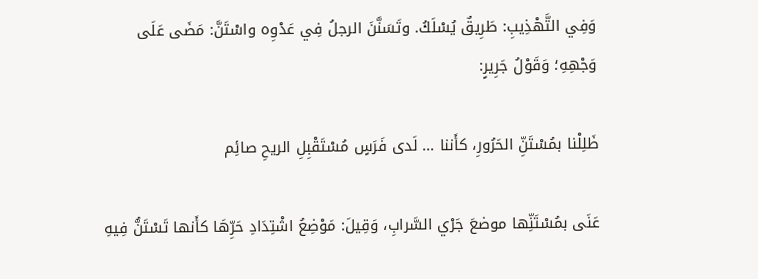وَفِي التَّهْذِيبِ: طَرِيقٌ يُسْلَكُ. وتَسَنَّنَ الرجلُ فِي عَدْوِه واسْتَنَّ: مَضَى عَلَى وَجْهِهِ؛ وَقَوْلُ جَرِيرٍ:

ظَلِلْنا بمُسْتَنِّ الحَرُورِ، كأَننا ... لَدى فَرَسٍ مُسْتَقْبِلِ الريحِ صائِم

عَنَى بمُسْتَنِّها موضعَ جَرْي السَّرابِ، وَقِيلَ: مَوْضِعُ اشْتِدَادِ حَرِّهَا كأَنها تَسْتَنُّ فِيهِ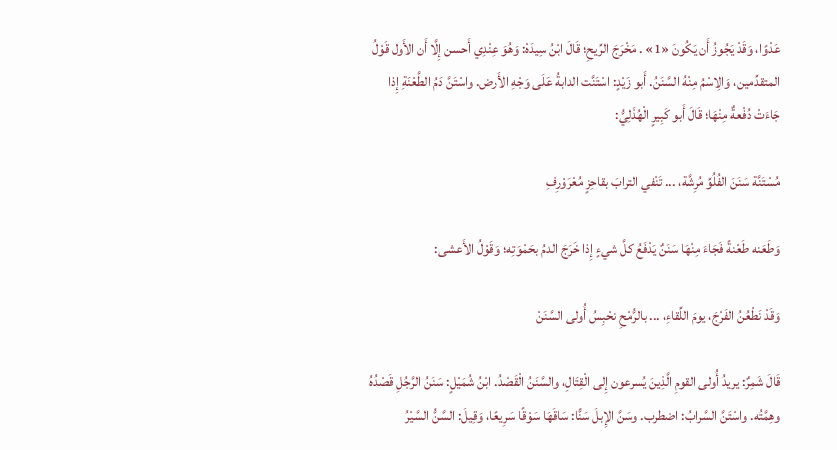عَدْوًا، وَقَدْ يَجُوزُ أَن يَكُونَ «1» . مَخْرَجَ الرِّيحِ؛ قَالَ ابْنُ سِيدَهْ: وَهُوَ عِنْدِي أَحسن إِلَّا أَن الأَول قَوْلُ المتقدِّمين، وَالِاسْمُ مِنْهُ السَّنَنُ. أَبو زَيْدٍ: اسْتَنَّت الدابةُ عَلَى وَجْهِ الأَرض. واسْتَنَّ دَمُ الطَّعْنَةِ إِذا جَاءَتْ دُفْعةٌ مِنْهَا؛ قَالَ أَبو كَبِيرٍ الْهُذَلِيُّ:

مُسْتَنَّة سَنَنَ الفُلُوِّ مُرِشَّة، ... تَنْفي الترابَ بقاحِزٍ مُعْرَوْرِفِ

وَطَعَنه طَعْنةً فَجَاءَ مِنْهَا سَنَنٌ يَدْفَعُ كلَّ شيءٍ إِذا خَرَجَ الدمُ بحَمْوَتِه؛ وَقَوْلُ الأَعشى:

وَقَدْ نَطْعُنُ الفَرْجَ، يومَ اللِّقاءِ، ... بالرُّمْحِ نحْبِسُ أُولى السَّنَنْ

قَالَ شَمِرٌ: يريدُ أُولى القومِ الَّذِينَ يُسرعون إِلى الْقِتَالِ، والسَّنَنُ الْقَصْدُ. ابْنُ شُمَيْلٍ: سَنَنُ الرَّجُلِ قَصْدُهُ وهِمَّتُه. واسْتَنَّ السَّرابُ: اضطرب. وسَنَّ الإِبلَ سَنًّا: سَاقَهَا سَوْقًا سَرِيعًا، وَقِيلَ: السَّنُّ السَّيْرُ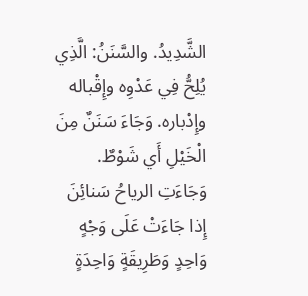الشَّدِيدُ. والسَّنَنُ: الَّذِي يُلِحُّ فِي عَدْوِه وإِقْباله وإِدْباره. وَجَاءَ سَنَنٌ مِنَ الْخَيْلِ أَي شَوْطٌ. وَجَاءَتِ الرياحُ سَنائِنَ إِذا جَاءَتْ عَلَى وَجْهٍ وَاحِدٍ وَطَرِيقَةٍ وَاحِدَةٍ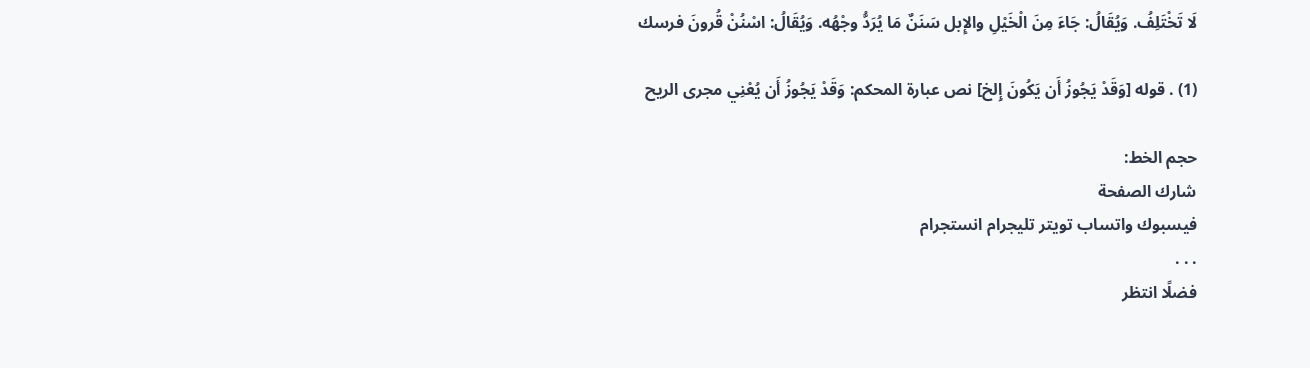لَا تَخْتَلِفُ. وَيُقَالُ: جَاءَ مِنَ الْخَيْلِ والإِبل سَنَنٌ مَا يُرَدُّ وجْهُه. وَيُقَالُ: اسْنُنْ قُرونَ فرسك

(1) . قوله [وَقَدْ يَجُوزُ أَن يَكُونَ إِلخ] نص عبارة المحكم: وَقَدْ يَجُوزُ أَن يُعْنِي مجرى الريح

حجم الخط:
شارك الصفحة
فيسبوك واتساب تويتر تليجرام انستجرام
. . .
فضلًا انتظر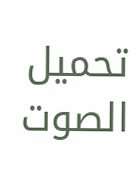تحميل الصوت